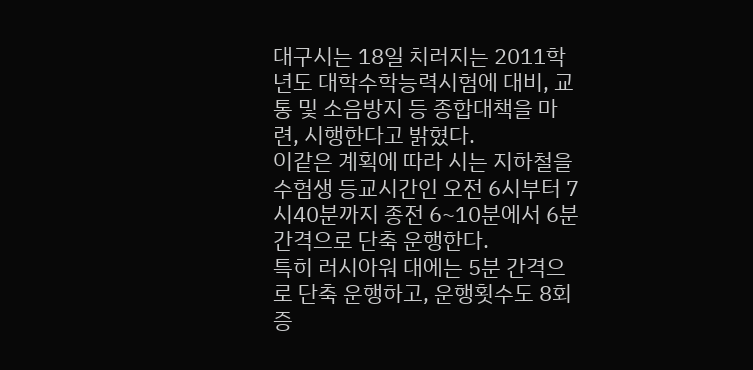대구시는 18일 치러지는 2011학년도 대학수학능력시험에 대비, 교통 및 소음방지 등 종합대책을 마련, 시행한다고 밝혔다.
이같은 계획에 따라 시는 지하철을 수험생 등교시간인 오전 6시부터 7시40분까지 종전 6~10분에서 6분 간격으로 단축 운행한다.
특히 러시아워 대에는 5분 간격으로 단축 운행하고, 운행횟수도 8회 증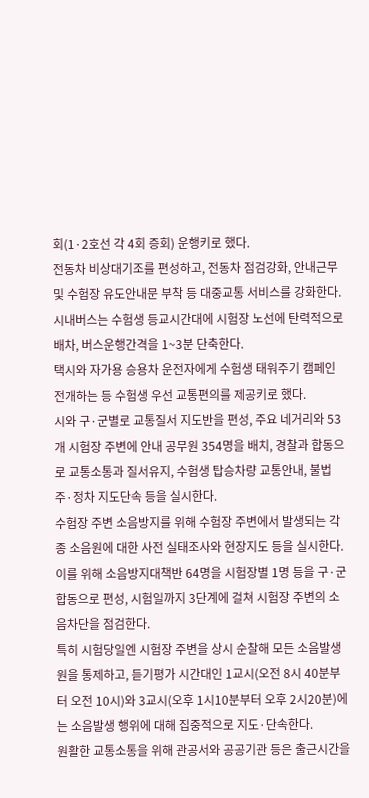회(1·2호선 각 4회 증회) 운행키로 했다.
전동차 비상대기조를 편성하고, 전동차 점검강화, 안내근무 및 수험장 유도안내문 부착 등 대중교통 서비스를 강화한다.
시내버스는 수험생 등교시간대에 시험장 노선에 탄력적으로 배차, 버스운행간격을 1~3분 단축한다.
택시와 자가용 승용차 운전자에게 수험생 태워주기 캠페인 전개하는 등 수험생 우선 교통편의를 제공키로 했다.
시와 구·군별로 교통질서 지도반을 편성, 주요 네거리와 53개 시험장 주변에 안내 공무원 354명을 배치, 경찰과 합동으로 교통소통과 질서유지, 수험생 탑승차량 교통안내, 불법 주·정차 지도단속 등을 실시한다.
수험장 주변 소음방지를 위해 수험장 주변에서 발생되는 각종 소음원에 대한 사전 실태조사와 현장지도 등을 실시한다.
이를 위해 소음방지대책반 64명을 시험장별 1명 등을 구·군 합동으로 편성, 시험일까지 3단계에 걸쳐 시험장 주변의 소음차단을 점검한다.
특히 시험당일엔 시험장 주변을 상시 순찰해 모든 소음발생원을 통제하고, 듣기평가 시간대인 1교시(오전 8시 40분부터 오전 10시)와 3교시(오후 1시10분부터 오후 2시20분)에는 소음발생 행위에 대해 집중적으로 지도·단속한다.
원활한 교통소통을 위해 관공서와 공공기관 등은 출근시간을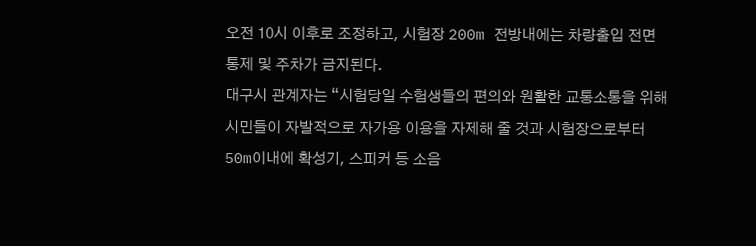오전 10시 이후로 조정하고, 시험장 200m 전방내에는 차량출입 전면 통제 및 주차가 금지된다.
대구시 관계자는 “시험당일 수험생들의 편의와 원활한 교통소통을 위해 시민들이 자발적으로 자가용 이용을 자제해 줄 것과 시험장으로부터 50m이내에 확성기, 스피커 등 소음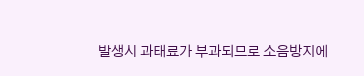발생시 과태료가 부과되므로 소음방지에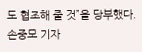도 협조해 줄 것”을 당부했다. 손중모 기자